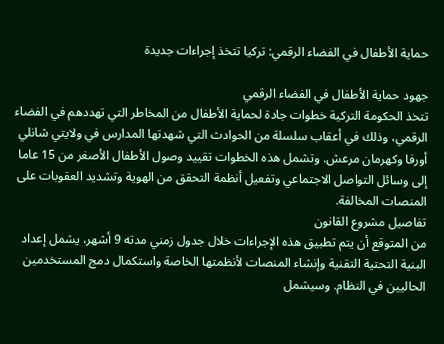حماية الأطفال في الفضاء الرقمي: تركيا تتخذ إجراءات جديدة

جهود حماية الأطفال في الفضاء الرقمي
تتخذ الحكومة التركية خطوات جادة لحماية الأطفال من المخاطر التي تهددهم في الفضاء الرقمي، وذلك في أعقاب سلسلة من الحوادث التي شهدتها المدارس في ولايتي شانلي أورفا وكهرمان مرعش. وتشمل هذه الخطوات تقييد وصول الأطفال الأصغر من 15 عاما إلى وسائل التواصل الاجتماعي وتفعيل أنظمة التحقق من الهوية وتشديد العقوبات على المنصات المخالفة.
تفاصيل مشروع القانون
من المتوقع أن يتم تطبيق هذه الإجراءات خلال جدول زمني مدته 9 أشهر، يشمل إعداد البنية التحتية التقنية وإنشاء المنصات لأنظمتها الخاصة واستكمال دمج المستخدمين الحاليين في النظام. وسيشمل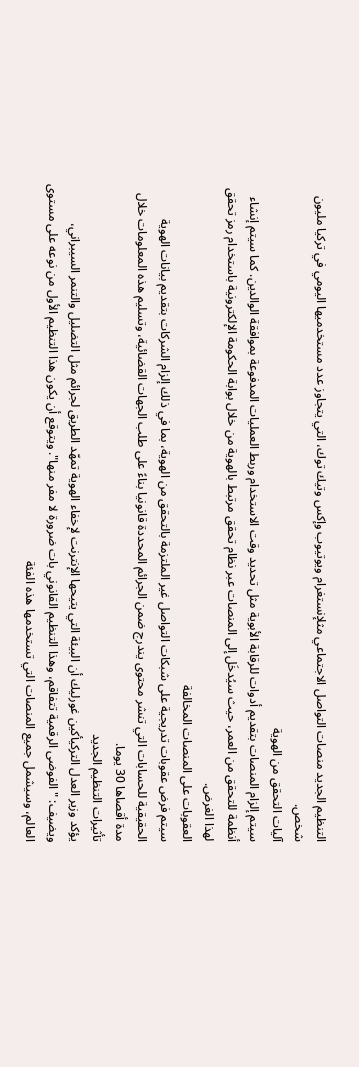التنظيم الجديد منصات التواصل الاجتماعي مثلإنستغرام ويوتيوب وإكس وتيك توك، التي يتجاوز عدد مستخدميها اليومي في تركيا مليون شخص.
آليات التحقق من الهوية
سيتم إلزام المنصات بتقديم أدوات للرقابة الأبوية مثل تحديد وقت الاستخدام وربط العمليات المدفوعة بموافقة الوالدين. كما سيتم إنشاء أنظمة للتحقق من العمر، حيث سيُدخَل إلى المنصات عبر نظام تحقق مرتبط بالهوية من خلال بوابة الحكومة الإلكترونية باستخدام رمز تحقق لهذا الغرض.
العقوبات على المنصات المخالفة
سيتم فرض عقوبات تدريجية على شبكات التواصل غير الملتزمة بالتحقق من الهوية، بما في ذلك إلزام الشركات بتقديم بيانات الهوية الحقيقية للحسابات التي تنشر محتوى يندرج ضمن الجرائم المحددة قانونيا بناءً على طلب الجهات القضائية، وتسليم هذه المعلومات خلال مدة أقصاها 30 يوما.
تأثيرات التنظيم الجديد
يؤكد وزير العدل التركيأكين غورليك أن البيئة التي يتيحها الإنترنت لإخفاء الهوية تمهّد الطريق لجرائم مثل التضليل والتنمر السيبراني، ويضيف: "الفوضى الرقمية تتفاقم، وهذا التنظيم القانوني بات ضرورة لا مفر منها". ويتوقع أن يكون هذا التنظيم الأول من نوعه على مستوى العالم، وسيشمل جميع المنصات التي تستخدمها هذه الفئة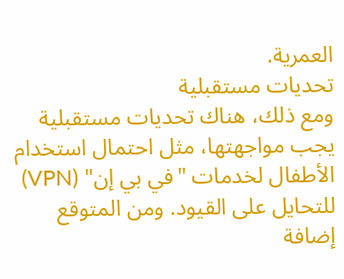العمرية.
تحديات مستقبلية
ومع ذلك، هناك تحديات مستقبلية يجب مواجهتها، مثل احتمال استخدام الأطفال لخدمات "في بي إن" (VPN) للتحايل على القيود. ومن المتوقع إضافة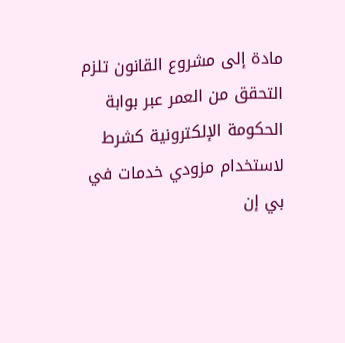مادة إلى مشروع القانون تلزم التحقق من العمر عبر بوابة الحكومة الإلكترونية كشرط لاستخدام مزودي خدمات في بي إن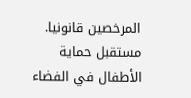المرخصين قانونيا.
مستقبل حماية الأطفال في الفضاء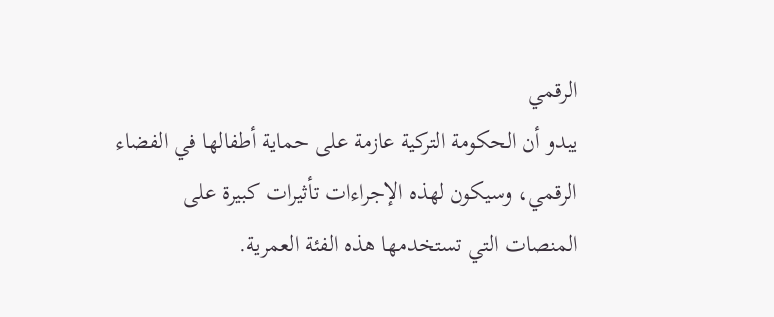الرقمي
يبدو أن الحكومة التركية عازمة على حماية أطفالها في الفضاء الرقمي، وسيكون لهذه الإجراءات تأثيرات كبيرة على المنصات التي تستخدمها هذه الفئة العمرية.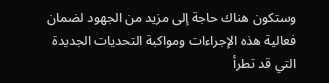وستكون هناك حاجة إلى مزيد من الجهود لضمان فعالية هذه الإجراءات ومواكبة التحديات الجديدة التي قد تطرأ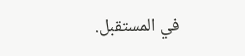في المستقبل.